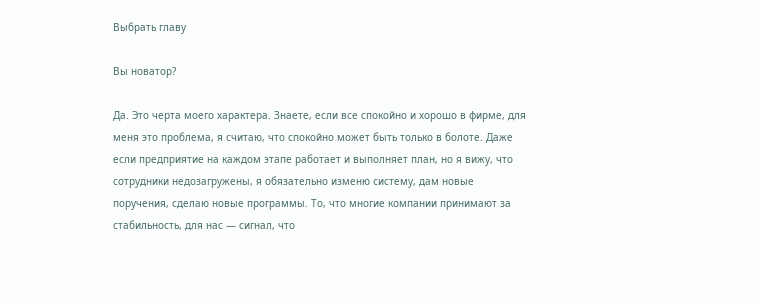Выбрать главу

Вы новатор?

Да. Это черта моего характера. Знаете, если все спокойно и хорошо в фирме, для меня это проблема, я считаю, что спокойно может быть только в болоте. Даже если предприятие на каждом этапе работает и выполняет план, но я вижу, что сотрудники недозагружены, я обязательно изменю систему, дам новые поручения, сделаю новые программы. То, что многие компании принимают за стабильность, для нас — сигнал, что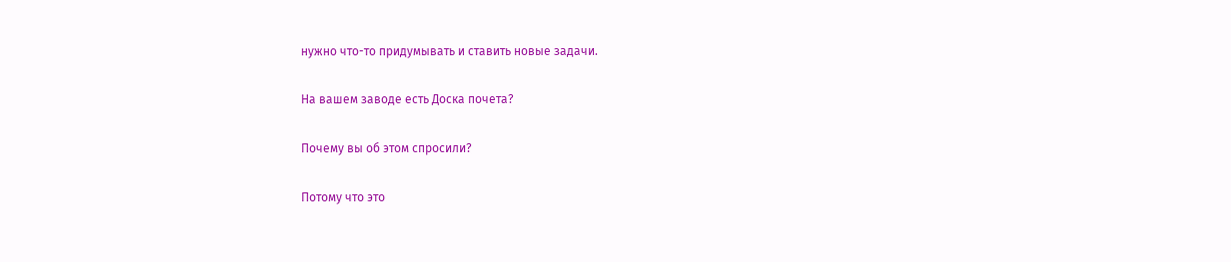нужно что-то придумывать и ставить новые задачи.

На вашем заводе есть Доска почета?

Почему вы об этом спросили?

Потому что это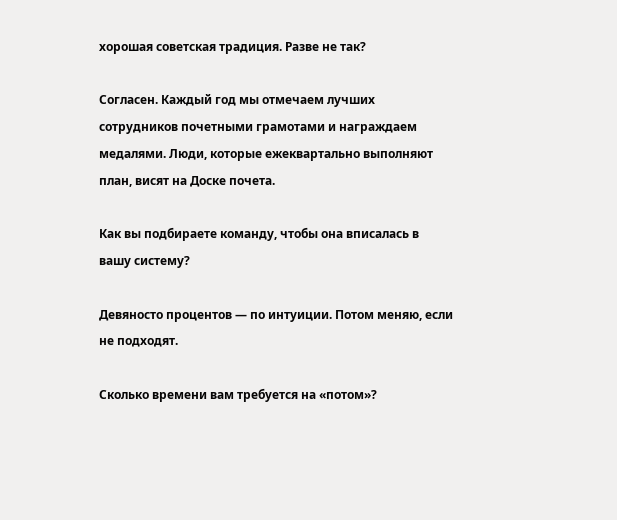хорошая советская традиция. Разве не так?

Согласен. Каждый год мы отмечаем лучших сотрудников почетными грамотами и награждаем медалями. Люди, которые ежеквартально выполняют план, висят на Доске почета.

Как вы подбираете команду, чтобы она вписалась в вашу систему?

Девяносто процентов — по интуиции. Потом меняю, если не подходят.

Сколько времени вам требуется на «потом»?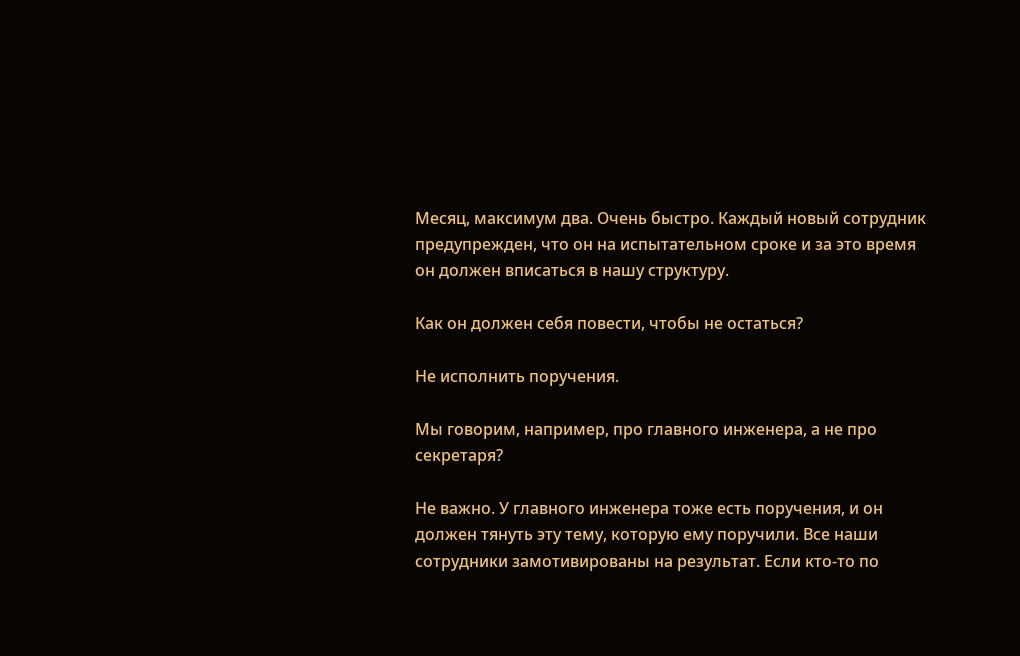Месяц, максимум два. Очень быстро. Каждый новый сотрудник предупрежден, что он на испытательном сроке и за это время он должен вписаться в нашу структуру.

Как он должен себя повести, чтобы не остаться?

Не исполнить поручения.

Мы говорим, например, про главного инженера, а не про секретаря?

Не важно. У главного инженера тоже есть поручения, и он должен тянуть эту тему, которую ему поручили. Все наши сотрудники замотивированы на результат. Если кто-то по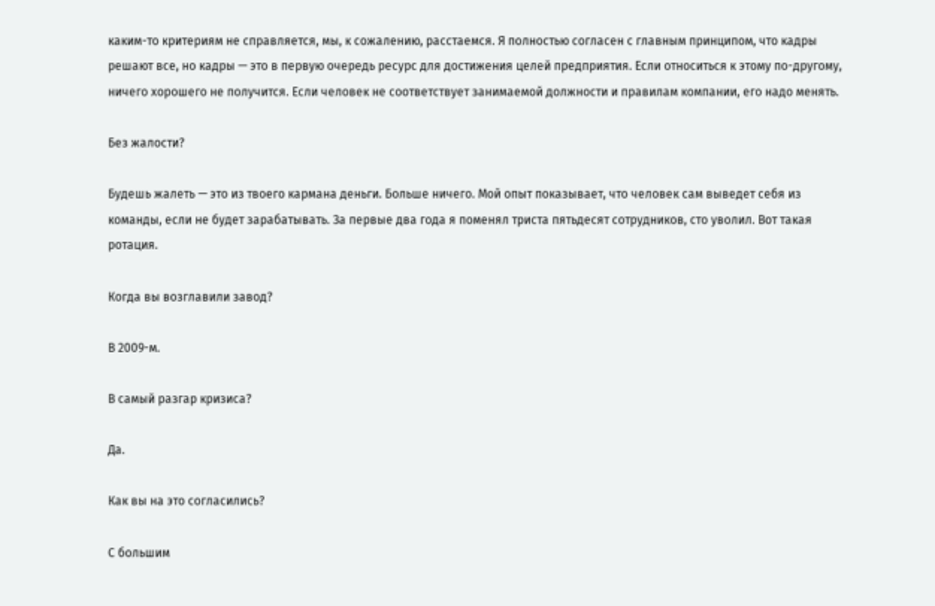каким-то критериям не справляется, мы, к сожалению, расстаемся. Я полностью согласен с главным принципом, что кадры решают все, но кадры — это в первую очередь ресурс для достижения целей предприятия. Если относиться к этому по-другому, ничего хорошего не получится. Если человек не соответствует занимаемой должности и правилам компании, его надо менять.

Без жалости?

Будешь жалеть — это из твоего кармана деньги. Больше ничего. Мой опыт показывает, что человек сам выведет себя из команды, если не будет зарабатывать. За первые два года я поменял триста пятьдесят сотрудников, сто уволил. Вот такая ротация.

Когда вы возглавили завод?

В 2009-м.

В самый разгар кризиса?

Да.

Как вы на это согласились?

С большим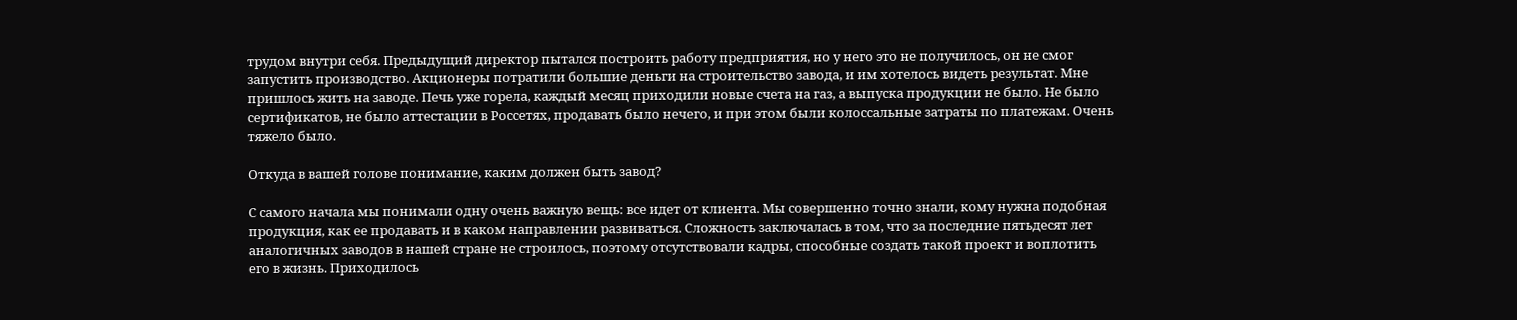трудом внутри себя. Предыдущий директор пытался построить работу предприятия, но у него это не получилось, он не смог запустить производство. Акционеры потратили большие деньги на строительство завода, и им хотелось видеть результат. Мне пришлось жить на заводе. Печь уже горела, каждый месяц приходили новые счета на газ, а выпуска продукции не было. Не было сертификатов, не было аттестации в Россетях, продавать было нечего, и при этом были колоссальные затраты по платежам. Очень тяжело было.

Откуда в вашей голове понимание, каким должен быть завод?

С самого начала мы понимали одну очень важную вещь: все идет от клиента. Мы совершенно точно знали, кому нужна подобная продукция, как ее продавать и в каком направлении развиваться. Сложность заключалась в том, что за последние пятьдесят лет аналогичных заводов в нашей стране не строилось, поэтому отсутствовали кадры, способные создать такой проект и воплотить его в жизнь. Приходилось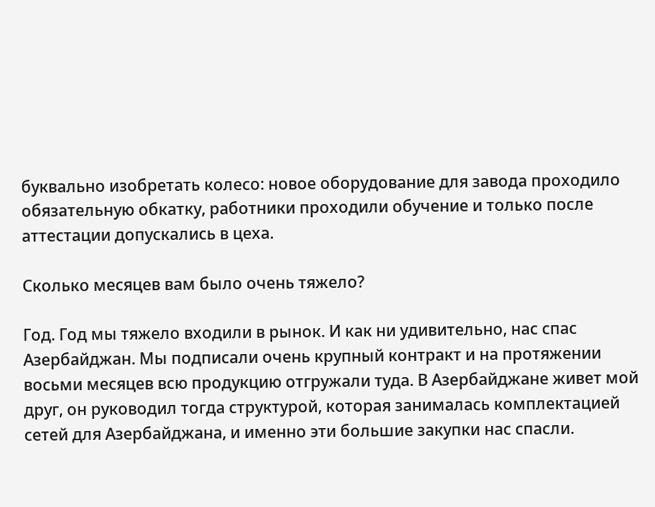буквально изобретать колесо: новое оборудование для завода проходило обязательную обкатку, работники проходили обучение и только после аттестации допускались в цеха.

Сколько месяцев вам было очень тяжело?

Год. Год мы тяжело входили в рынок. И как ни удивительно, нас спас Азербайджан. Мы подписали очень крупный контракт и на протяжении восьми месяцев всю продукцию отгружали туда. В Азербайджане живет мой друг, он руководил тогда структурой, которая занималась комплектацией сетей для Азербайджана, и именно эти большие закупки нас спасли.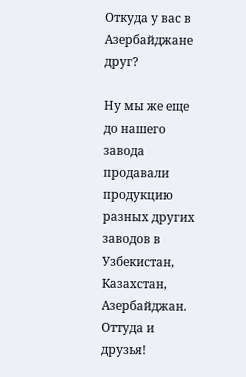Откуда у вас в Азербайджане друг?

Ну мы же еще до нашего завода продавали продукцию разных других заводов в Узбекистан, Казахстан, Азербайджан. Оттуда и друзья!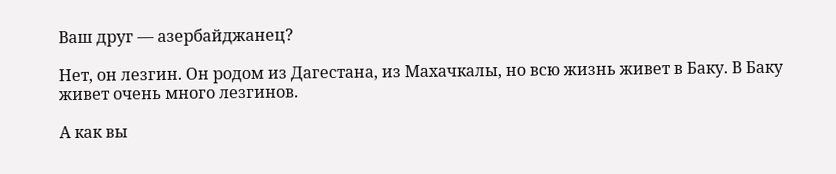Ваш друг — азербайджанец?

Нет, он лезгин. Он родом из Дагестана, из Махачкалы, но всю жизнь живет в Баку. В Баку живет очень много лезгинов.

А как вы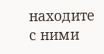находите с ними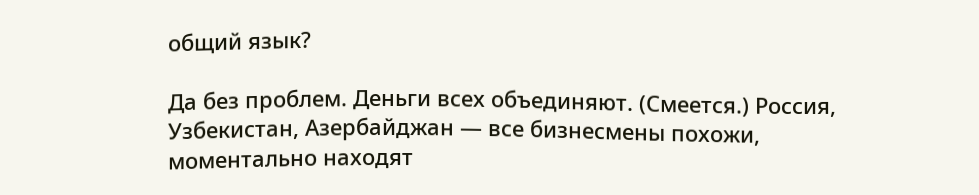общий язык?

Да без проблем. Деньги всех объединяют. (Смеется.) Россия, Узбекистан, Азербайджан — все бизнесмены похожи, моментально находят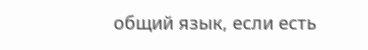общий язык, если есть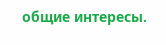общие интересы.